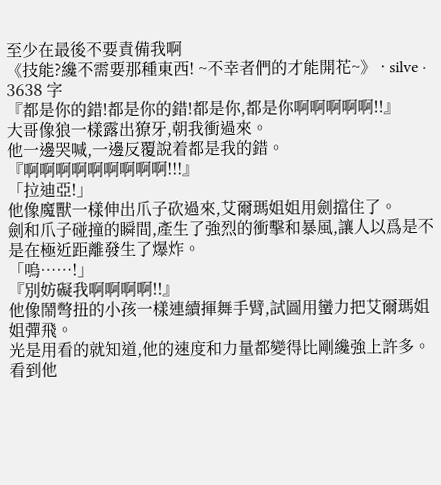至少在最後不要責備我啊
《技能?纔不需要那種東西! ~不幸者們的才能開花~》 · silve · 3638 字
『都是你的錯!都是你的錯!都是你,都是你啊啊啊啊啊!!』
大哥像狼一樣露出獠牙,朝我衝過來。
他一邊哭喊,一邊反覆說着都是我的錯。
『啊啊啊啊啊啊啊啊啊!!!』
「拉迪亞!」
他像魔獸一樣伸出爪子砍過來,艾爾瑪姐姐用劍擋住了。
劍和爪子碰撞的瞬間,產生了強烈的衝擊和暴風,讓人以爲是不是在極近距離發生了爆炸。
「嗚……!」
『別妨礙我啊啊啊啊!!』
他像鬧彆扭的小孩一樣連續揮舞手臂,試圖用蠻力把艾爾瑪姐姐彈飛。
光是用看的就知道,他的速度和力量都變得比剛纔強上許多。
看到他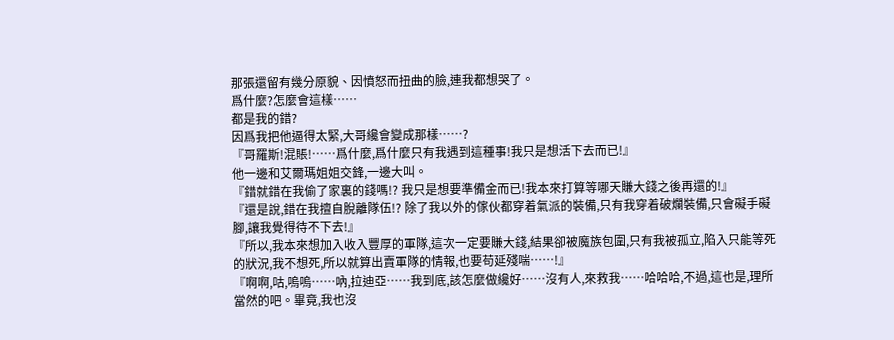那張還留有幾分原貌、因憤怒而扭曲的臉,連我都想哭了。
爲什麼?怎麼會這樣……
都是我的錯?
因爲我把他逼得太緊,大哥纔會變成那樣……?
『哥羅斯!混賬!……爲什麼,爲什麼只有我遇到這種事!我只是想活下去而已!』
他一邊和艾爾瑪姐姐交鋒,一邊大叫。
『錯就錯在我偷了家裏的錢嗎!? 我只是想要準備金而已!我本來打算等哪天賺大錢之後再還的!』
『還是說,錯在我擅自脫離隊伍!? 除了我以外的傢伙都穿着氣派的裝備,只有我穿着破爛裝備,只會礙手礙腳,讓我覺得待不下去!』
『所以,我本來想加入收入豐厚的軍隊,這次一定要賺大錢,結果卻被魔族包圍,只有我被孤立,陷入只能等死的狀況,我不想死,所以就算出賣軍隊的情報,也要苟延殘喘……!』
『啊啊,咕,嗚嗚……吶,拉迪亞……我到底,該怎麼做纔好……沒有人,來救我……哈哈哈,不過,這也是,理所當然的吧。畢竟,我也沒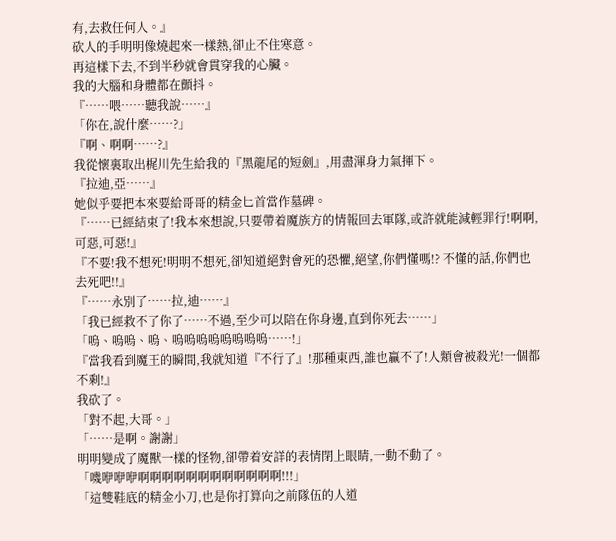有,去救任何人。』
砍人的手明明像燒起來一樣熱,卻止不住寒意。
再這樣下去,不到半秒就會貫穿我的心臟。
我的大腦和身體都在顫抖。
『……喂……聽我說……』
「你在,說什麼……?」
『啊、啊啊……?』
我從懷裏取出梶川先生給我的『黑龍尾的短劍』,用盡渾身力氣揮下。
『拉迪,亞……』
她似乎要把本來要給哥哥的精金匕首當作墓碑。
『……已經結束了!我本來想說,只要帶着魔族方的情報回去軍隊,或許就能減輕罪行!啊啊,可惡,可惡!』
『不要!我不想死!明明不想死,卻知道絕對會死的恐懼,絕望,你們懂嗎!? 不懂的話,你們也去死吧!!』
『……永別了……拉,迪……』
「我已經救不了你了……不過,至少可以陪在你身邊,直到你死去……」
「嗚、嗚嗚、嗚、嗚嗚嗚嗚嗚嗚嗚嗚……!」
『當我看到魔王的瞬間,我就知道『不行了』!那種東西,誰也贏不了!人類會被殺光!一個都不剩!』
我砍了。
「對不起,大哥。」
「……是啊。謝謝」
明明變成了魔獸一樣的怪物,卻帶着安詳的表情閉上眼睛,一動不動了。
「嘰咿咿咿啊啊啊啊啊啊啊啊啊啊啊啊!!!」
「這雙鞋底的精金小刀,也是你打算向之前隊伍的人道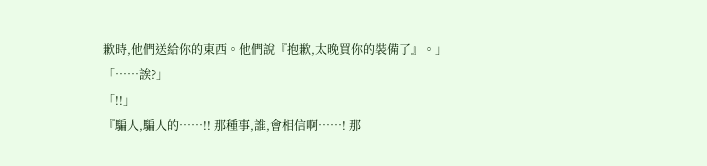歉時,他們送給你的東西。他們說『抱歉,太晚買你的裝備了』。」
「……誒?」
「!!」
『騙人,騙人的……!! 那種事,誰,會相信啊……! 那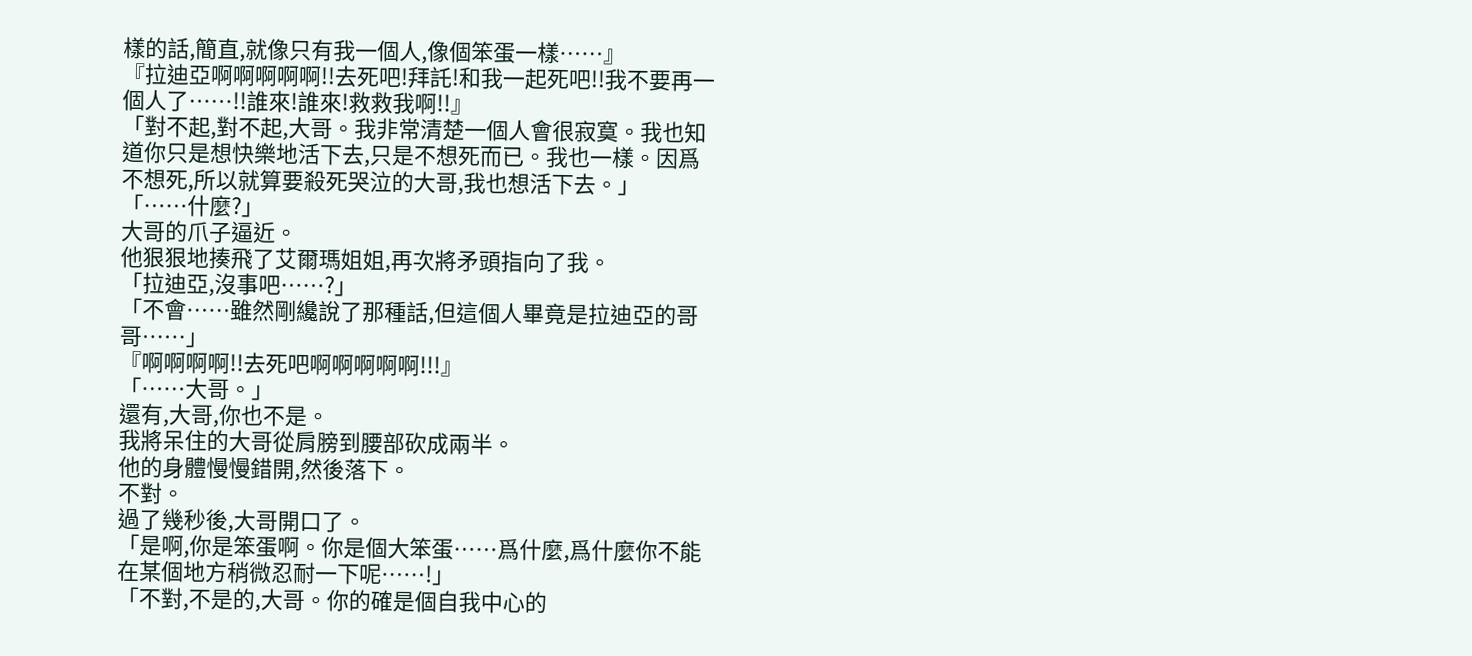樣的話,簡直,就像只有我一個人,像個笨蛋一樣……』
『拉迪亞啊啊啊啊啊!!去死吧!拜託!和我一起死吧!!我不要再一個人了……!!誰來!誰來!救救我啊!!』
「對不起,對不起,大哥。我非常清楚一個人會很寂寞。我也知道你只是想快樂地活下去,只是不想死而已。我也一樣。因爲不想死,所以就算要殺死哭泣的大哥,我也想活下去。」
「……什麼?」
大哥的爪子逼近。
他狠狠地揍飛了艾爾瑪姐姐,再次將矛頭指向了我。
「拉迪亞,沒事吧……?」
「不會……雖然剛纔說了那種話,但這個人畢竟是拉迪亞的哥哥……」
『啊啊啊啊!!去死吧啊啊啊啊啊!!!』
「……大哥。」
還有,大哥,你也不是。
我將呆住的大哥從肩膀到腰部砍成兩半。
他的身體慢慢錯開,然後落下。
不對。
過了幾秒後,大哥開口了。
「是啊,你是笨蛋啊。你是個大笨蛋……爲什麼,爲什麼你不能在某個地方稍微忍耐一下呢……!」
「不對,不是的,大哥。你的確是個自我中心的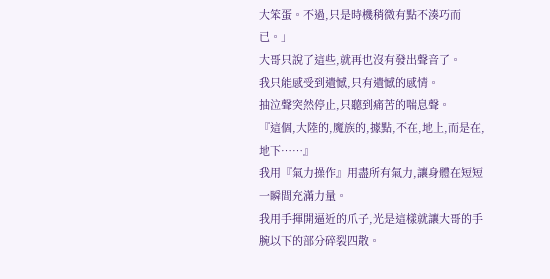大笨蛋。不過,只是時機稍微有點不湊巧而已。」
大哥只說了這些,就再也沒有發出聲音了。
我只能感受到遺憾,只有遺憾的感情。
抽泣聲突然停止,只聽到痛苦的喘息聲。
『這個,大陸的,魔族的,據點,不在,地上,而是在,地下……』
我用『氣力操作』用盡所有氣力,讓身體在短短一瞬間充滿力量。
我用手揮開逼近的爪子,光是這樣就讓大哥的手腕以下的部分碎裂四散。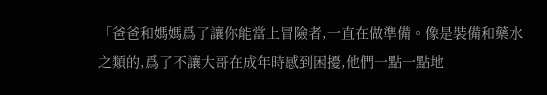「爸爸和媽媽爲了讓你能當上冒險者,一直在做準備。像是裝備和藥水之類的,爲了不讓大哥在成年時感到困擾,他們一點一點地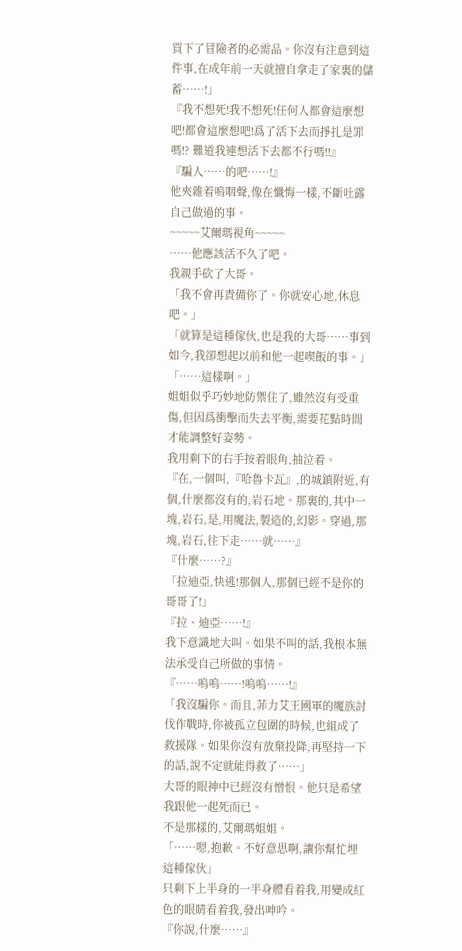買下了冒險者的必需品。你沒有注意到這件事,在成年前一天就擅自拿走了家裏的儲蓄……!」
『我不想死!我不想死!任何人都會這麼想吧!都會這麼想吧!爲了活下去而掙扎是罪嗎!? 難道我連想活下去都不行嗎!!』
『騙人……的吧……!』
他夾雜着嗚咽聲,像在懺悔一樣,不斷吐露自己做過的事。
~~~~~艾爾瑪視角~~~~~
……他應該活不久了吧。
我親手砍了大哥。
「我不會再責備你了。你就安心地,休息吧。」
「就算是這種傢伙,也是我的大哥……事到如今,我卻想起以前和他一起喫飯的事。」
「……這樣啊。」
姐姐似乎巧妙地防禦住了,雖然沒有受重傷,但因爲衝擊而失去平衡,需要花點時間才能調整好姿勢。
我用剩下的右手按着眼角,抽泣着。
『在,一個叫,『哈魯卡瓦』,的城鎮附近,有個,什麼都沒有的,岩石地。那裏的,其中一塊,岩石,是,用魔法,製造的,幻影。穿過,那塊,岩石,往下走……就……』
『什麼……?』
「拉迪亞,快逃!那個人,那個已經不是你的哥哥了!」
『拉、迪亞……!』
我下意識地大叫。如果不叫的話,我根本無法承受自己所做的事情。
『……嗚嗚……!嗚嗚……!』
「我沒騙你。而且,菲力艾王國軍的魔族討伐作戰時,你被孤立包圍的時候,也組成了救援隊。如果你沒有放棄投降,再堅持一下的話,說不定就能得救了……」
大哥的眼神中已經沒有憎恨。他只是希望我跟他一起死而已。
不是那樣的,艾爾瑪姐姐。
「……嗯,抱歉。不好意思啊,讓你幫忙埋這種傢伙」
只剩下上半身的一半身體看着我,用變成紅色的眼睛看着我,發出呻吟。
『你說,什麼……』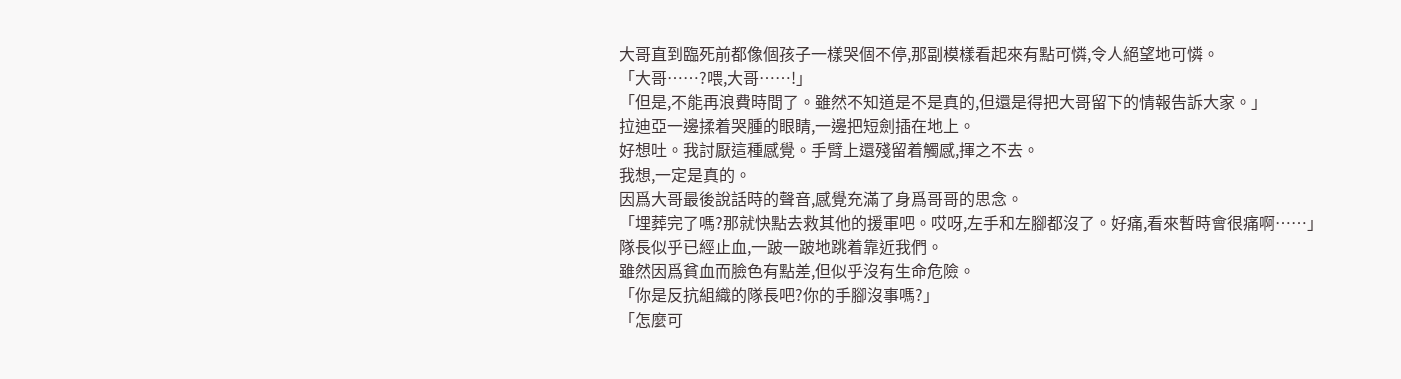大哥直到臨死前都像個孩子一樣哭個不停,那副模樣看起來有點可憐,令人絕望地可憐。
「大哥……?喂,大哥……!」
「但是,不能再浪費時間了。雖然不知道是不是真的,但還是得把大哥留下的情報告訴大家。」
拉迪亞一邊揉着哭腫的眼睛,一邊把短劍插在地上。
好想吐。我討厭這種感覺。手臂上還殘留着觸感,揮之不去。
我想,一定是真的。
因爲大哥最後說話時的聲音,感覺充滿了身爲哥哥的思念。
「埋葬完了嗎?那就快點去救其他的援軍吧。哎呀,左手和左腳都沒了。好痛,看來暫時會很痛啊……」
隊長似乎已經止血,一跛一跛地跳着靠近我們。
雖然因爲貧血而臉色有點差,但似乎沒有生命危險。
「你是反抗組織的隊長吧?你的手腳沒事嗎?」
「怎麼可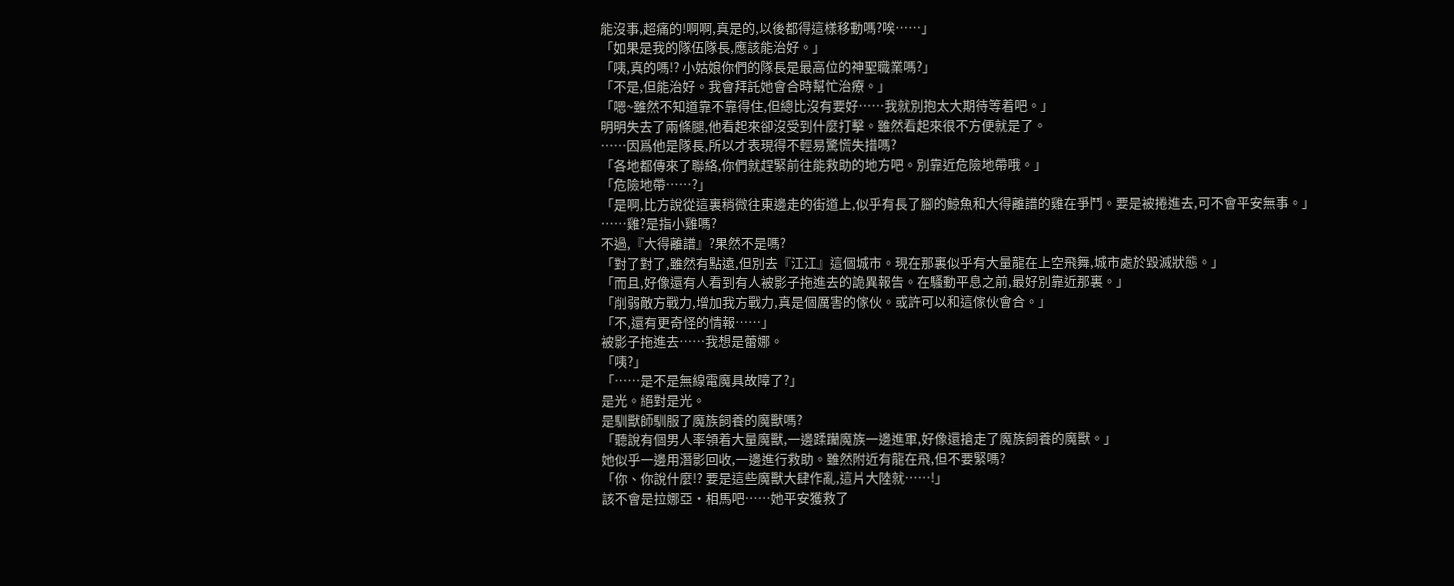能沒事,超痛的!啊啊,真是的,以後都得這樣移動嗎?唉……」
「如果是我的隊伍隊長,應該能治好。」
「咦,真的嗎!? 小姑娘你們的隊長是最高位的神聖職業嗎?」
「不是,但能治好。我會拜託她會合時幫忙治療。」
「嗯~雖然不知道靠不靠得住,但總比沒有要好……我就別抱太大期待等着吧。」
明明失去了兩條腿,他看起來卻沒受到什麼打擊。雖然看起來很不方便就是了。
……因爲他是隊長,所以才表現得不輕易驚慌失措嗎?
「各地都傳來了聯絡,你們就趕緊前往能救助的地方吧。別靠近危險地帶哦。」
「危險地帶……?」
「是啊,比方說從這裏稍微往東邊走的街道上,似乎有長了腳的鯨魚和大得離譜的雞在爭鬥。要是被捲進去,可不會平安無事。」
……雞?是指小雞嗎?
不過,『大得離譜』?果然不是嗎?
「對了對了,雖然有點遠,但別去『江江』這個城市。現在那裏似乎有大量龍在上空飛舞,城市處於毀滅狀態。」
「而且,好像還有人看到有人被影子拖進去的詭異報告。在騷動平息之前,最好別靠近那裏。」
「削弱敵方戰力,增加我方戰力,真是個厲害的傢伙。或許可以和這傢伙會合。」
「不,還有更奇怪的情報……」
被影子拖進去……我想是蕾娜。
「咦?」
「……是不是無線電魔具故障了?」
是光。絕對是光。
是馴獸師馴服了魔族飼養的魔獸嗎?
「聽說有個男人率領着大量魔獸,一邊蹂躪魔族一邊進軍,好像還搶走了魔族飼養的魔獸。」
她似乎一邊用潛影回收,一邊進行救助。雖然附近有龍在飛,但不要緊嗎?
「你、你說什麼!? 要是這些魔獸大肆作亂,這片大陸就……!」
該不會是拉娜亞・相馬吧……她平安獲救了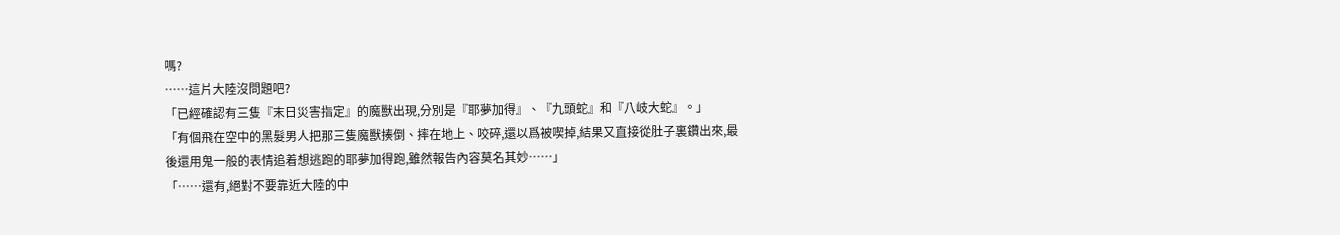嗎?
……這片大陸沒問題吧?
「已經確認有三隻『末日災害指定』的魔獸出現,分別是『耶夢加得』、『九頭蛇』和『八岐大蛇』。」
「有個飛在空中的黑髮男人把那三隻魔獸揍倒、摔在地上、咬碎,還以爲被喫掉,結果又直接從肚子裏鑽出來,最後還用鬼一般的表情追着想逃跑的耶夢加得跑,雖然報告內容莫名其妙……」
「……還有,絕對不要靠近大陸的中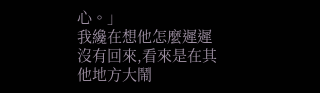心。」
我纔在想他怎麼遲遲沒有回來,看來是在其他地方大鬧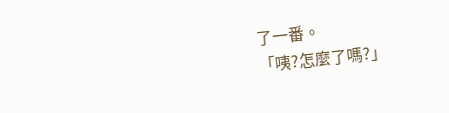了一番。
「咦?怎麼了嗎?」